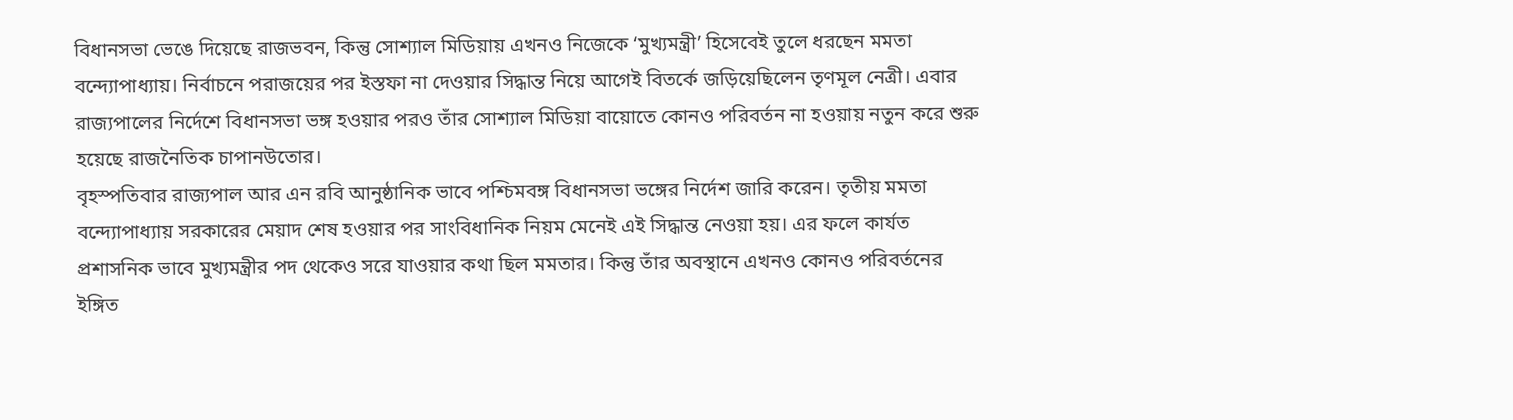বিধানসভা ভেঙে দিয়েছে রাজভবন, কিন্তু সোশ্যাল মিডিয়ায় এখনও নিজেকে ‘মুখ্যমন্ত্রী’ হিসেবেই তুলে ধরছেন মমতা বন্দ্যোপাধ্যায়। নির্বাচনে পরাজয়ের পর ইস্তফা না দেওয়ার সিদ্ধান্ত নিয়ে আগেই বিতর্কে জড়িয়েছিলেন তৃণমূল নেত্রী। এবার রাজ্যপালের নির্দেশে বিধানসভা ভঙ্গ হওয়ার পরও তাঁর সোশ্যাল মিডিয়া বায়োতে কোনও পরিবর্তন না হওয়ায় নতুন করে শুরু হয়েছে রাজনৈতিক চাপানউতোর।
বৃহস্পতিবার রাজ্যপাল আর এন রবি আনুষ্ঠানিক ভাবে পশ্চিমবঙ্গ বিধানসভা ভঙ্গের নির্দেশ জারি করেন। তৃতীয় মমতা বন্দ্যোপাধ্যায় সরকারের মেয়াদ শেষ হওয়ার পর সাংবিধানিক নিয়ম মেনেই এই সিদ্ধান্ত নেওয়া হয়। এর ফলে কার্যত প্রশাসনিক ভাবে মুখ্যমন্ত্রীর পদ থেকেও সরে যাওয়ার কথা ছিল মমতার। কিন্তু তাঁর অবস্থানে এখনও কোনও পরিবর্তনের ইঙ্গিত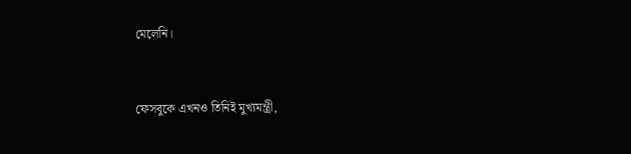মেলেনি।


ফেসবুকে এখনও তিনিই মুখ্যমন্ত্রী,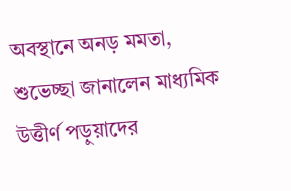অবস্থানে অনড় মমতা, শুভেচ্ছা জানালেন মাধ্যমিক উত্তীর্ণ পড়ুয়াদের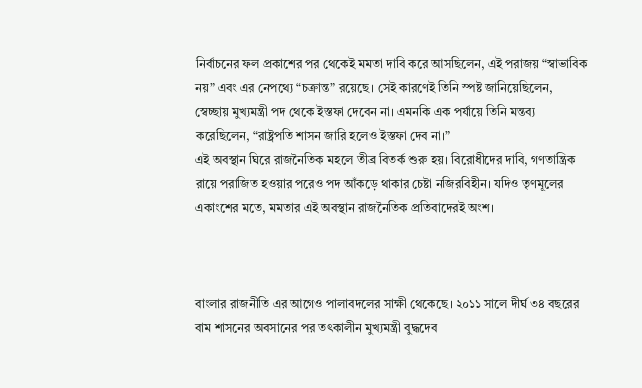নির্বাচনের ফল প্রকাশের পর থেকেই মমতা দাবি করে আসছিলেন, এই পরাজয় “স্বাভাবিক নয়” এবং এর নেপথ্যে “চক্রান্ত” রয়েছে। সেই কারণেই তিনি স্পষ্ট জানিয়েছিলেন, স্বেচ্ছায় মুখ্যমন্ত্রী পদ থেকে ইস্তফা দেবেন না। এমনকি এক পর্যায়ে তিনি মন্তব্য করেছিলেন, “রাষ্ট্রপতি শাসন জারি হলেও ইস্তফা দেব না।”
এই অবস্থান ঘিরে রাজনৈতিক মহলে তীব্র বিতর্ক শুরু হয়। বিরোধীদের দাবি, গণতান্ত্রিক রায়ে পরাজিত হওয়ার পরেও পদ আঁকড়ে থাকার চেষ্টা নজিরবিহীন। যদিও তৃণমূলের একাংশের মতে, মমতার এই অবস্থান রাজনৈতিক প্রতিবাদেরই অংশ।



বাংলার রাজনীতি এর আগেও পালাবদলের সাক্ষী থেকেছে। ২০১১ সালে দীর্ঘ ৩৪ বছরের বাম শাসনের অবসানের পর তৎকালীন মুখ্যমন্ত্রী বুদ্ধদেব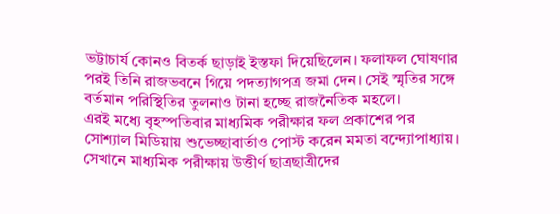ভট্টাচার্য কোনও বিতর্ক ছাড়াই ইস্তফা দিয়েছিলেন। ফলাফল ঘোষণার পরই তিনি রাজভবনে গিয়ে পদত্যাগপত্র জমা দেন। সেই স্মৃতির সঙ্গে বর্তমান পরিস্থিতির তুলনাও টানা হচ্ছে রাজনৈতিক মহলে।
এরই মধ্যে বৃহস্পতিবার মাধ্যমিক পরীক্ষার ফল প্রকাশের পর সোশ্যাল মিডিয়ায় শুভেচ্ছাবার্তাও পোস্ট করেন মমতা বন্দ্যোপাধ্যায়। সেখানে মাধ্যমিক পরীক্ষায় উত্তীর্ণ ছাত্রছাত্রীদের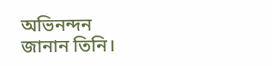অভিনন্দন জানান তিনি।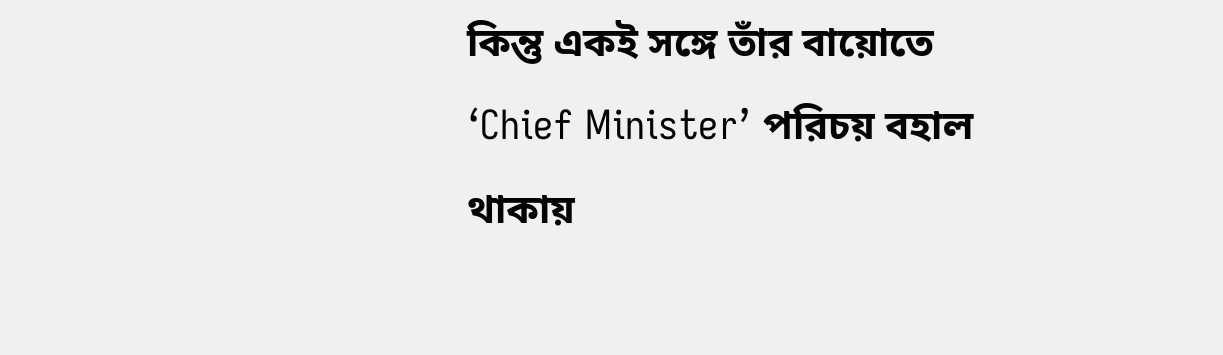কিন্তু একই সঙ্গে তাঁর বায়োতে ‘Chief Minister’ পরিচয় বহাল থাকায়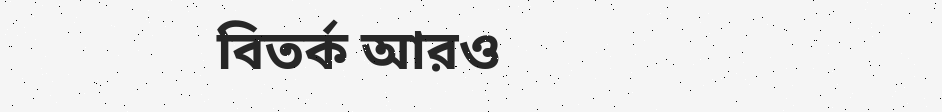বিতর্ক আরও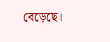বেড়েছে।